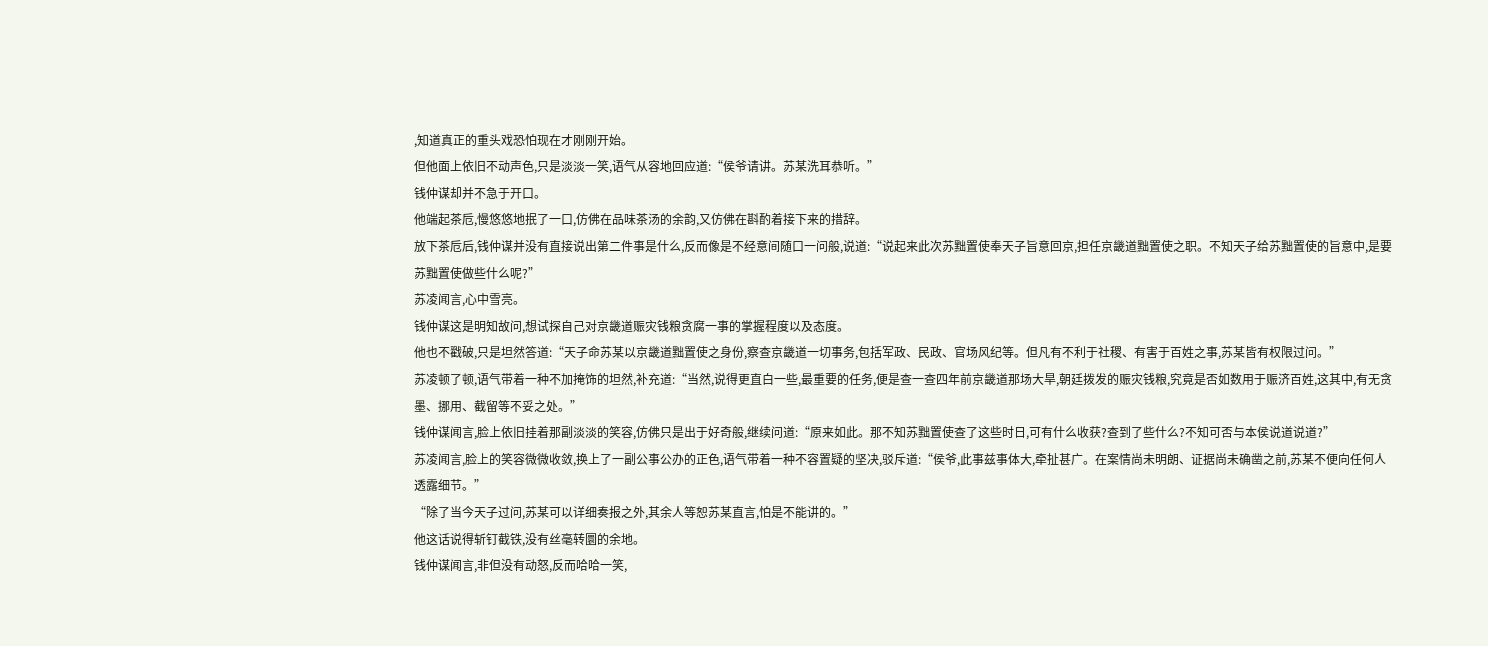,知道真正的重头戏恐怕现在才刚刚开始。
但他面上依旧不动声色,只是淡淡一笑,语气从容地回应道:“侯爷请讲。苏某洗耳恭听。”
钱仲谋却并不急于开口。
他端起茶卮,慢悠悠地抿了一口,仿佛在品味茶汤的余韵,又仿佛在斟酌着接下来的措辞。
放下茶卮后,钱仲谋并没有直接说出第二件事是什么,反而像是不经意间随口一问般,说道:“说起来此次苏黜置使奉天子旨意回京,担任京畿道黜置使之职。不知天子给苏黜置使的旨意中,是要苏黜置使做些什么呢?”
苏凌闻言,心中雪亮。
钱仲谋这是明知故问,想试探自己对京畿道赈灾钱粮贪腐一事的掌握程度以及态度。
他也不戳破,只是坦然答道:“天子命苏某以京畿道黜置使之身份,察查京畿道一切事务,包括军政、民政、官场风纪等。但凡有不利于社稷、有害于百姓之事,苏某皆有权限过问。”
苏凌顿了顿,语气带着一种不加掩饰的坦然,补充道:“当然,说得更直白一些,最重要的任务,便是查一查四年前京畿道那场大旱,朝廷拨发的赈灾钱粮,究竟是否如数用于赈济百姓,这其中,有无贪墨、挪用、截留等不妥之处。”
钱仲谋闻言,脸上依旧挂着那副淡淡的笑容,仿佛只是出于好奇般,继续问道:“原来如此。那不知苏黜置使查了这些时日,可有什么收获?查到了些什么?不知可否与本侯说道说道?”
苏凌闻言,脸上的笑容微微收敛,换上了一副公事公办的正色,语气带着一种不容置疑的坚决,驳斥道:“侯爷,此事兹事体大,牵扯甚广。在案情尚未明朗、证据尚未确凿之前,苏某不便向任何人透露细节。”
“除了当今天子过问,苏某可以详细奏报之外,其余人等恕苏某直言,怕是不能讲的。”
他这话说得斩钉截铁,没有丝毫转圜的余地。
钱仲谋闻言,非但没有动怒,反而哈哈一笑,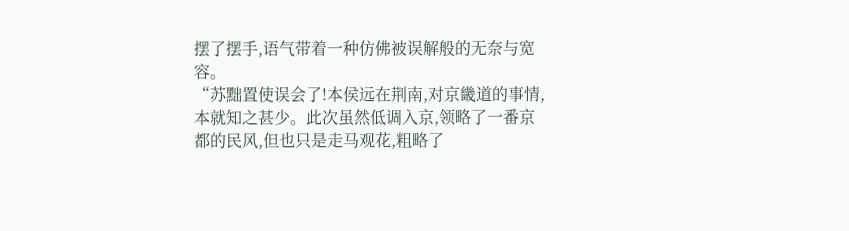摆了摆手,语气带着一种仿佛被误解般的无奈与宽容。
“苏黜置使误会了!本侯远在荆南,对京畿道的事情,本就知之甚少。此次虽然低调入京,领略了一番京都的民风,但也只是走马观花,粗略了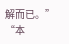解而已。”
“本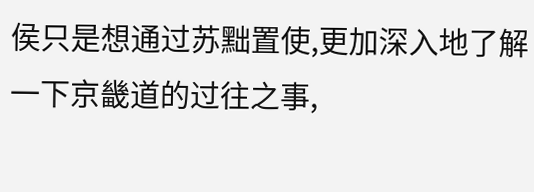侯只是想通过苏黜置使,更加深入地了解一下京畿道的过往之事,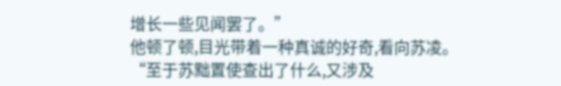增长一些见闻罢了。”
他顿了顿,目光带着一种真诚的好奇,看向苏凌。
“至于苏黜置使查出了什么,又涉及